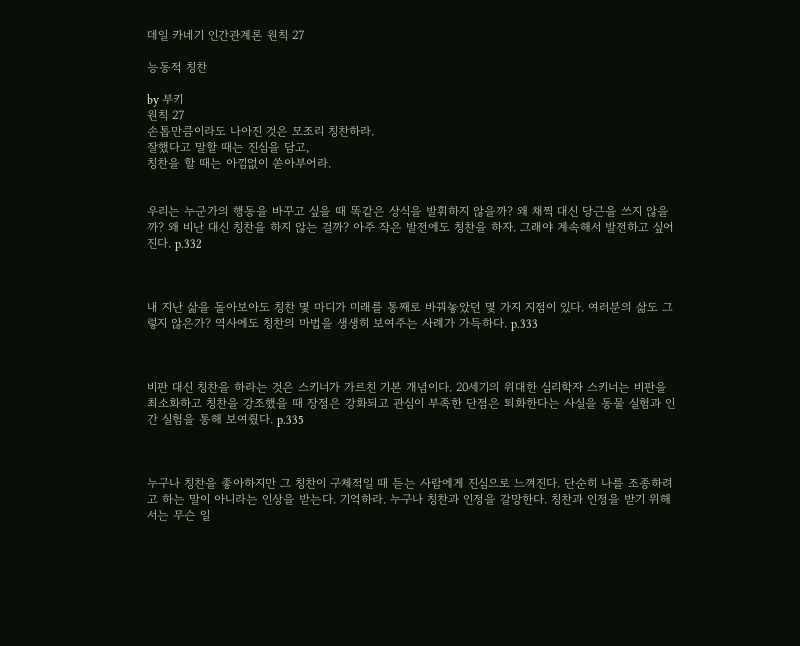데일 카네기 인간관계론 원칙 27

능동적 칭찬

by 부키
원칙 27
손톱만큼이라도 나아진 것은 모조리 칭찬하라.
잘했다고 말할 때는 진심을 담고,
칭찬을 할 때는 아낌없이 쏟아부어라.


우리는 누군가의 행동을 바꾸고 싶을 때 똑같은 상식을 발휘하지 않을까? 왜 채찍 대신 당근을 쓰지 않을까? 왜 비난 대신 칭찬을 하지 않는 걸까? 아주 작은 발전에도 칭찬을 하자. 그래야 계속해서 발전하고 싶어 진다. p.332



내 지난 삶을 돌아보아도 칭찬 몇 마디가 미래를 통째로 바꿔놓았던 몇 가지 지점이 있다. 여러분의 삶도 그렇지 않은가? 역사에도 칭찬의 마법을 생생히 보여주는 사례가 가득하다. p.333



비판 대신 칭찬을 하라는 것은 스키너가 가르친 기본 개념이다. 20세기의 위대한 심리학자 스키너는 비판을 최소화하고 칭찬을 강조했을 때 장점은 강화되고 관심이 부족한 단점은 퇴화한다는 사실을 동물 실험과 인간 실험을 통해 보여줬다. p.335



누구나 칭찬을 좋아하지만 그 칭찬이 구체적일 때 듣는 사람에게 진심으로 느껴진다. 단순히 나를 조종하려고 하는 말이 아니라는 인상을 받는다. 기억하라. 누구나 칭찬과 인정을 갈망한다. 칭찬과 인정을 받기 위해서는 무슨 일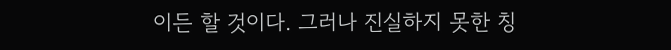이든 할 것이다. 그러나 진실하지 못한 칭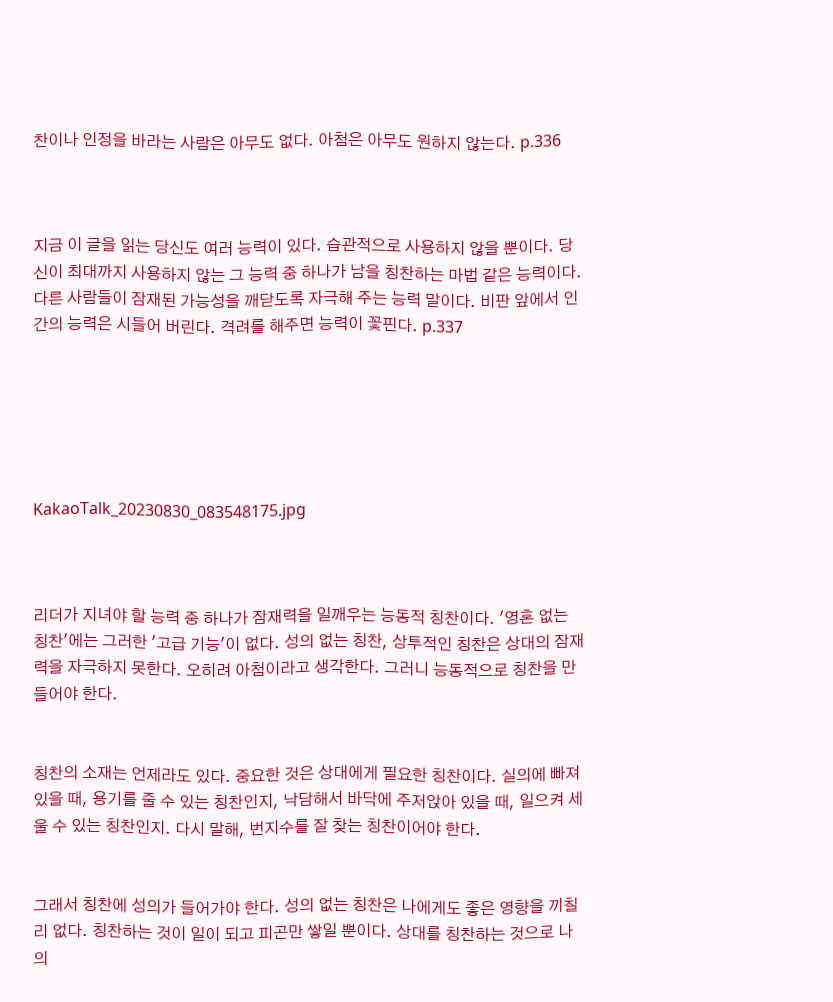찬이나 인정을 바라는 사람은 아무도 없다. 아첨은 아무도 원하지 않는다. p.336



지금 이 글을 읽는 당신도 여러 능력이 있다. 습관적으로 사용하지 않을 뿐이다. 당신이 최대까지 사용하지 않는 그 능력 중 하나가 남을 칭찬하는 마법 같은 능력이다. 다른 사람들이 잠재된 가능성을 깨닫도록 자극해 주는 능력 말이다. 비판 앞에서 인간의 능력은 시들어 버린다. 격려를 해주면 능력이 꽃핀다. p.337






KakaoTalk_20230830_083548175.jpg



리더가 지녀야 할 능력 중 하나가 잠재력을 일깨우는 능동적 칭찬이다. '영혼 없는 칭찬'에는 그러한 '고급 기능'이 없다. 성의 없는 칭찬, 상투적인 칭찬은 상대의 잠재력을 자극하지 못한다. 오히려 아첨이라고 생각한다. 그러니 능동적으로 칭찬을 만들어야 한다.


칭찬의 소재는 언제라도 있다. 중요한 것은 상대에게 필요한 칭찬이다. 실의에 빠져있을 때, 용기를 줄 수 있는 칭찬인지, 낙담해서 바닥에 주저앉아 있을 때, 일으켜 세울 수 있는 칭찬인지. 다시 말해, 번지수를 잘 찾는 칭찬이어야 한다.


그래서 칭찬에 성의가 들어가야 한다. 성의 없는 칭찬은 나에게도 좋은 영향을 끼칠 리 없다. 칭찬하는 것이 일이 되고 피곤만 쌓일 뿐이다. 상대를 칭찬하는 것으로 나의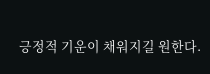긍정적 기운이 채워지길 원한다.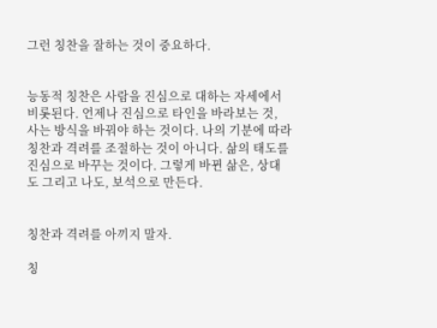그런 칭찬을 잘하는 것이 중요하다.


능동적 칭찬은 사람을 진심으로 대하는 자세에서 비롯된다. 언제나 진심으로 타인을 바라보는 것, 사는 방식을 바꿔야 하는 것이다. 나의 기분에 따라 칭찬과 격려를 조절하는 것이 아니다. 삶의 태도를 진심으로 바꾸는 것이다. 그렇게 바뀐 삶은, 상대도 그리고 나도, 보석으로 만든다.


칭찬과 격려를 아끼지 말자.

칭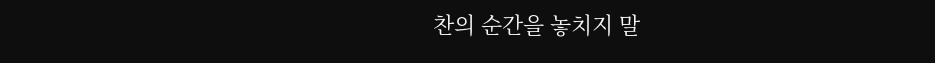찬의 순간을 놓치지 말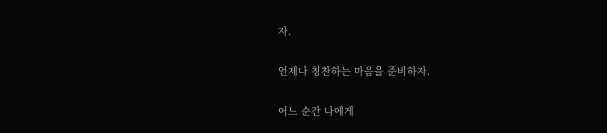자.

언제나 칭찬하는 마음을 준비하자.

어느 순간 나에게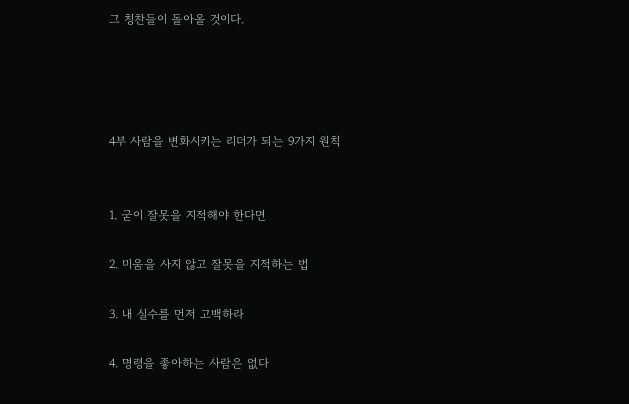그 칭찬들이 돌아올 것이다.




4부 사람을 변화시키는 리더가 되는 9가지 원칙


1. 굳이 잘못을 지적해야 한다면

2. 미움을 사지 않고 잘못을 지적하는 법

3. 내 실수를 먼저 고백하라

4. 명령을 좋아하는 사람은 없다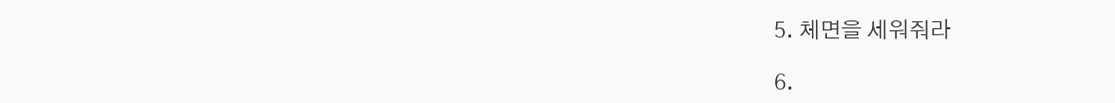5. 체면을 세워줘라

6.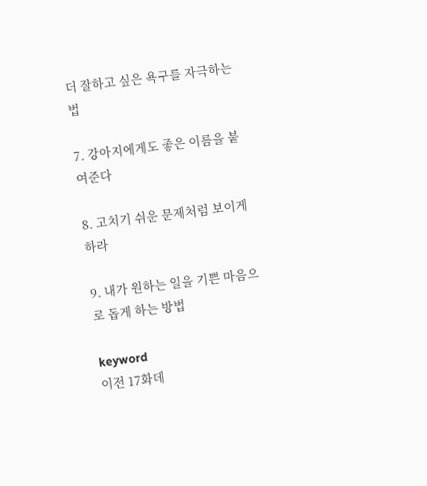더 잘하고 싶은 욕구를 자극하는 법

7. 강아지에게도 좋은 이름을 붙여준다

8. 고치기 쉬운 문제처럼 보이게 하라

9. 내가 원하는 일을 기쁜 마음으로 돕게 하는 방법

keyword
이전 17화데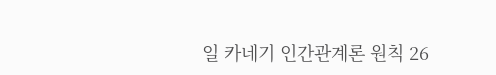일 카네기 인간관계론 원칙 26